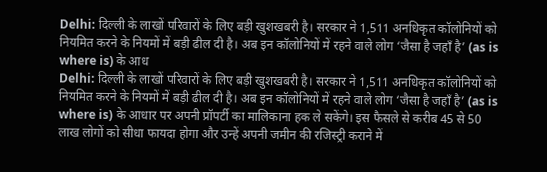Delhi: दिल्ली के लाखों परिवारों के लिए बड़ी खुशखबरी है। सरकार ने 1,511 अनधिकृत कॉलोनियों को नियमित करने के नियमों में बड़ी ढील दी है। अब इन कॉलोनियों में रहने वाले लोग ‘जैसा है जहाँ है’ (as is where is) के आध
Delhi: दिल्ली के लाखों परिवारों के लिए बड़ी खुशखबरी है। सरकार ने 1,511 अनधिकृत कॉलोनियों को नियमित करने के नियमों में बड़ी ढील दी है। अब इन कॉलोनियों में रहने वाले लोग ‘जैसा है जहाँ है’ (as is where is) के आधार पर अपनी प्रॉपर्टी का मालिकाना हक ले सकेंगे। इस फैसले से करीब 45 से 50 लाख लोगों को सीधा फायदा होगा और उन्हें अपनी जमीन की रजिस्ट्री कराने में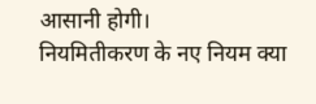आसानी होगी।
नियमितीकरण के नए नियम क्या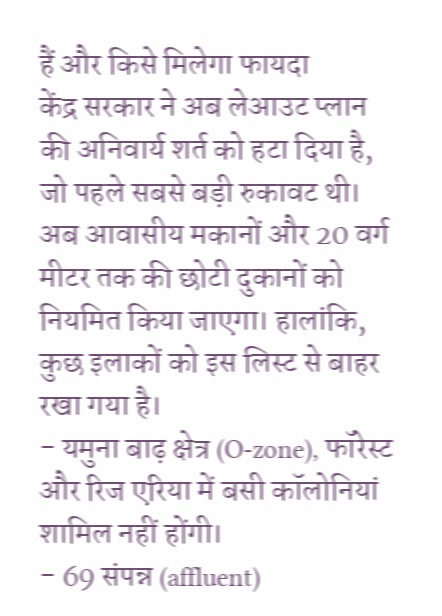हैं और किसे मिलेगा फायदा
केंद्र सरकार ने अब लेआउट प्लान की अनिवार्य शर्त को हटा दिया है, जो पहले सबसे बड़ी रुकावट थी। अब आवासीय मकानों और 20 वर्ग मीटर तक की छोटी दुकानों को नियमित किया जाएगा। हालांकि, कुछ इलाकों को इस लिस्ट से बाहर रखा गया है।
- यमुना बाढ़ क्षेत्र (O-zone), फॉरेस्ट और रिज एरिया में बसी कॉलोनियां शामिल नहीं होंगी।
- 69 संपन्न (affluent)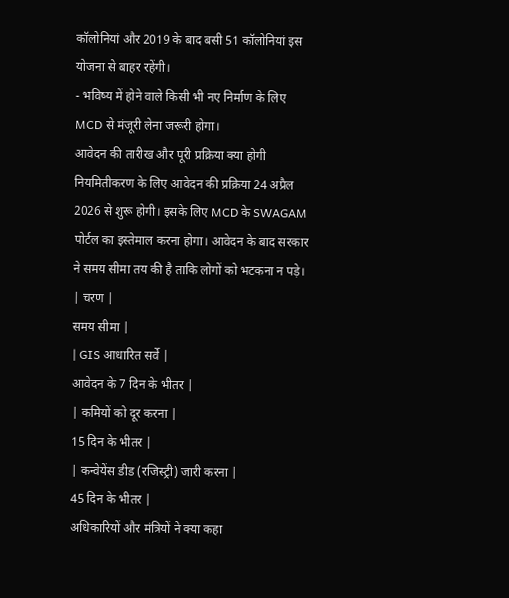कॉलोनियां और 2019 के बाद बसी 51 कॉलोनियां इस योजना से बाहर रहेंगी।
- भविष्य में होने वाले किसी भी नए निर्माण के लिए MCD से मंजूरी लेना जरूरी होगा।
आवेदन की तारीख और पूरी प्रक्रिया क्या होगी
नियमितीकरण के लिए आवेदन की प्रक्रिया 24 अप्रैल 2026 से शुरू होगी। इसके लिए MCD के SWAGAM पोर्टल का इस्तेमाल करना होगा। आवेदन के बाद सरकार ने समय सीमा तय की है ताकि लोगों को भटकना न पड़े।
| चरण |
समय सीमा |
| GIS आधारित सर्वे |
आवेदन के 7 दिन के भीतर |
| कमियों को दूर करना |
15 दिन के भीतर |
| कन्वेयेंस डीड (रजिस्ट्री) जारी करना |
45 दिन के भीतर |
अधिकारियों और मंत्रियों ने क्या कहा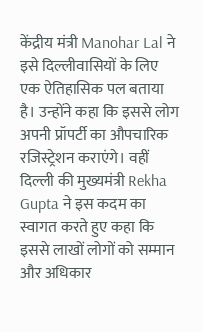केंद्रीय मंत्री Manohar Lal ने इसे दिल्लीवासियों के लिए एक ऐतिहासिक पल बताया है। उन्होंने कहा कि इससे लोग अपनी प्रॉपर्टी का औपचारिक रजिस्ट्रेशन कराएंगे। वहीं दिल्ली की मुख्यमंत्री Rekha Gupta ने इस कदम का स्वागत करते हुए कहा कि इससे लाखों लोगों को सम्मान और अधिकार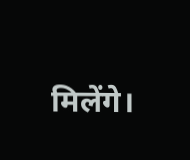मिलेंगे।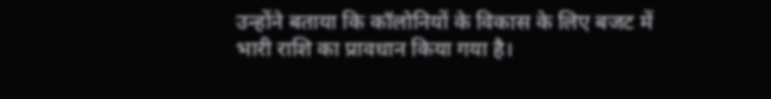उन्होंने बताया कि कॉलोनियों के विकास के लिए बजट में भारी राशि का प्रावधान किया गया है।